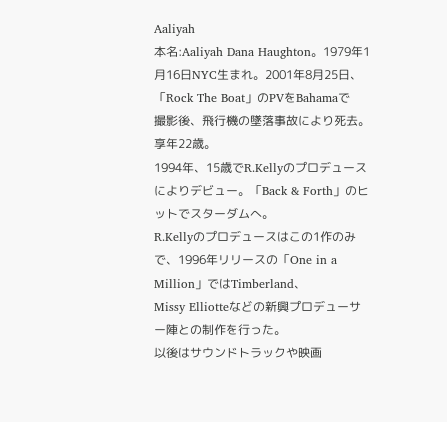Aaliyah
本名:Aaliyah Dana Haughton。1979年1月16日NYC生まれ。2001年8月25日、「Rock The Boat」のPVをBahamaで
撮影後、飛行機の墜落事故により死去。享年22歳。
1994年、15歳でR.Kellyのプロデュースによりデビュー。「Back & Forth」のヒットでスターダムへ。
R.Kellyのプロデュースはこの1作のみで、1996年リリースの「One in a Million」ではTimberland、
Missy Elliotteなどの新興プロデューサー陣との制作を行った。
以後はサウンドトラックや映画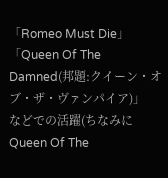「Romeo Must Die」「Queen Of The Damned(邦題:クイーン・オブ・ザ・ヴァンパイア)」
などでの活躍(ちなみにQueen Of The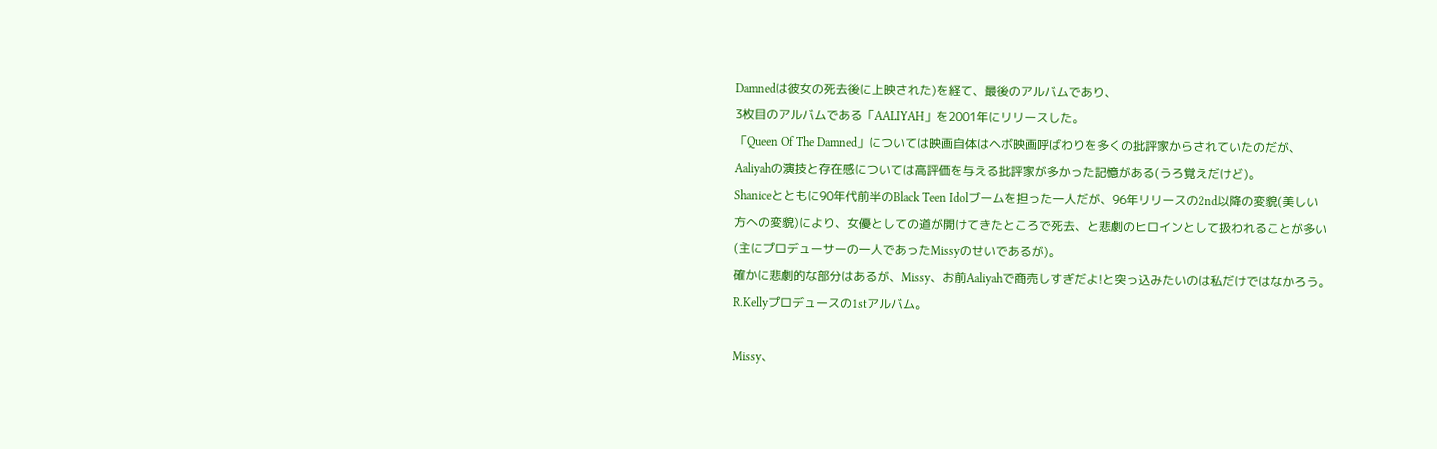Damnedは彼女の死去後に上映された)を経て、最後のアルバムであり、
3枚目のアルバムである「AALIYAH」を2001年にリリースした。
「Queen Of The Damned」については映画自体はヘボ映画呼ばわりを多くの批評家からされていたのだが、
Aaliyahの演技と存在感については高評価を与える批評家が多かった記憶がある(うろ覚えだけど)。
Shaniceとともに90年代前半のBlack Teen Idolブームを担った一人だが、96年リリースの2nd以降の変貌(美しい
方への変貌)により、女優としての道が開けてきたところで死去、と悲劇のヒロインとして扱われることが多い
(主にプロデューサーの一人であったMissyのせいであるが)。
確かに悲劇的な部分はあるが、Missy、お前Aaliyahで商売しすぎだよ!と突っ込みたいのは私だけではなかろう。
R.Kellyプロデュースの1stアルバム。

Missy、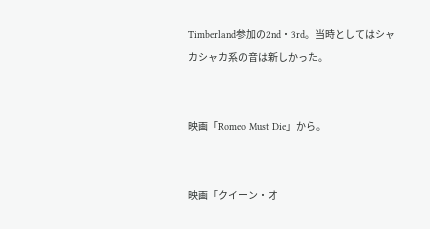Timberland参加の2nd・3rd。当時としてはシャカシャカ系の音は新しかった。


映画「Romeo Must Die」から。


映画「クイーン・オ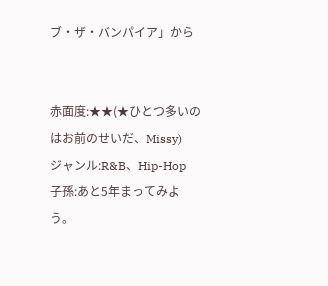ブ・ザ・バンパイア」から


赤面度:★★(★ひとつ多いのはお前のせいだ、Missy)
ジャンル:R&B、Hip-Hop
子孫:あと5年まってみよう。